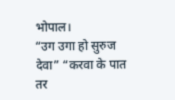भोपाल।
“उग उगा हो सुरुज देवा” “करवा के पात तर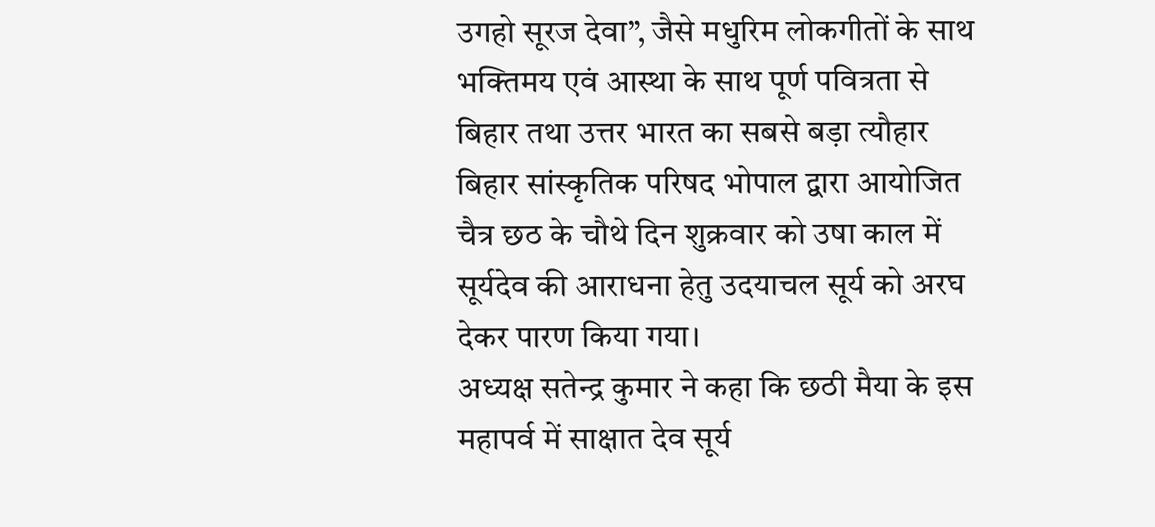उगहो सूरज देवा”, जैसे मधुरिम लोकगीतों के साथ भक्तिमय एवं आस्था के साथ पूर्ण पवित्रता से बिहार तथा उत्तर भारत का सबसे बड़ा त्यौहार बिहार सांस्कृतिक परिषद भोपाल द्वारा आयोजित चैत्र छठ के चौथे दिन शुक्रवार को उषा काल में सूर्यदेव की आराधना हेतु उदयाचल सूर्य को अरघ देकर पारण किया गया।
अध्यक्ष सतेन्द्र कुमार ने कहा कि छठी मैया के इस महापर्व में साक्षात देव सूर्य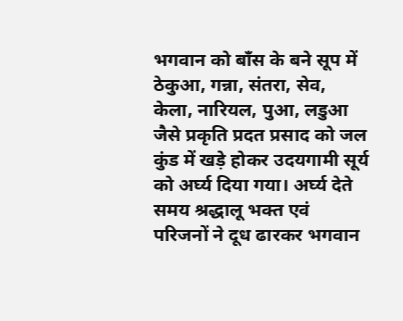भगवान को बाँस के बने सूप में ठेकुआ, गन्ना, संतरा, सेव, केला, नारियल, पुआ, लडुआ जैसे प्रकृति प्रदत प्रसाद को जल कुंड में खड़े होकर उदयगामी सूर्य को अर्घ्य दिया गया। अर्घ्य देते समय श्रद्धालू भक्त एवं परिजनों ने दूध ढारकर भगवान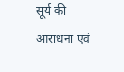सूर्य की आराधना एवं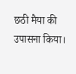छठी मैया की उपासना किया।